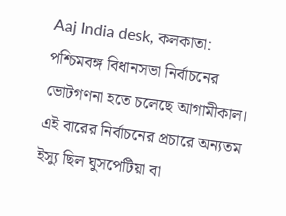Aaj India desk, কলকাতা: পশ্চিমবঙ্গ বিধানসভা নির্বাচনের ভোটগণনা হতে চলেছে আগামীকাল। এই বারের নির্বাচনের প্রচারে অন্যতম ইস্যু ছিল ঘুসপেটিয়া বা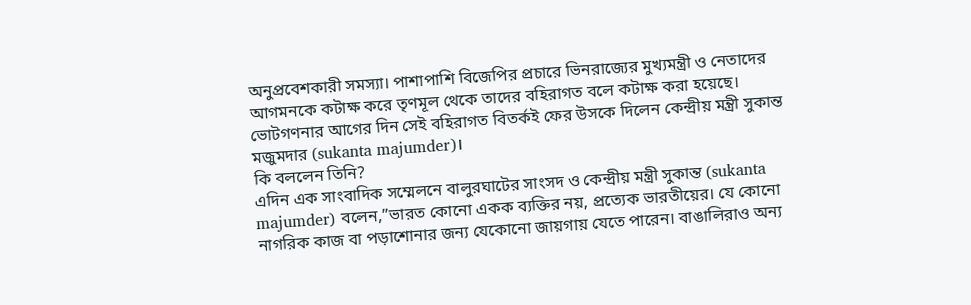অনুপ্রবেশকারী সমস্যা। পাশাপাশি বিজেপির প্রচারে ভিনরাজ্যের মুখ্যমন্ত্রী ও নেতাদের আগমনকে কটাক্ষ করে তৃণমূল থেকে তাদের বহিরাগত বলে কটাক্ষ করা হয়েছে। ভোটগণনার আগের দিন সেই বহিরাগত বিতর্কই ফের উসকে দিলেন কেন্দ্রীয় মন্ত্রী সুকান্ত মজুমদার (sukanta majumder)।
কি বললেন তিনি?
এদিন এক সাংবাদিক সম্মেলনে বালুরঘাটের সাংসদ ও কেন্দ্রীয় মন্ত্রী সুকান্ত (sukanta majumder) বলেন,”ভারত কোনো একক ব্যক্তির নয়, প্রত্যেক ভারতীয়ের। যে কোনো নাগরিক কাজ বা পড়াশোনার জন্য যেকোনো জায়গায় যেতে পারেন। বাঙালিরাও অন্য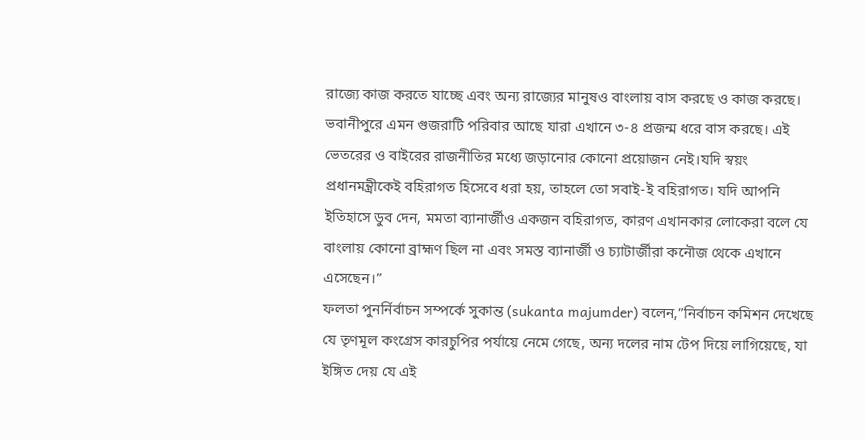রাজ্যে কাজ করতে যাচ্ছে এবং অন্য রাজ্যের মানুষও বাংলায় বাস করছে ও কাজ করছে। ভবানীপুরে এমন গুজরাটি পরিবার আছে যারা এখানে ৩-৪ প্রজন্ম ধরে বাস করছে। এই ভেতরের ও বাইরের রাজনীতির মধ্যে জড়ানোর কোনো প্রয়োজন নেই।যদি স্বয়ং প্রধানমন্ত্রীকেই বহিরাগত হিসেবে ধরা হয়, তাহলে তো সবাই-ই বহিরাগত। যদি আপনি ইতিহাসে ডুব দেন, মমতা ব্যানার্জীও একজন বহিরাগত, কারণ এখানকার লোকেরা বলে যে বাংলায় কোনো ব্রাহ্মণ ছিল না এবং সমস্ত ব্যানার্জী ও চ্যাটার্জীরা কনৌজ থেকে এখানে এসেছেন।”
ফলতা পুনর্নির্বাচন সম্পর্কে সুকান্ত (sukanta majumder) বলেন,”নির্বাচন কমিশন দেখেছে যে তৃণমূল কংগ্রেস কারচুপির পর্যায়ে নেমে গেছে, অন্য দলের নাম টেপ দিয়ে লাগিয়েছে, যা ইঙ্গিত দেয় যে এই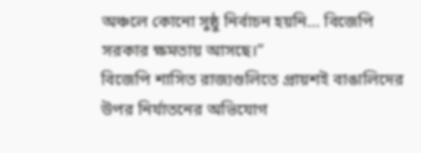অঞ্চলে কোনো সুষ্ঠু নির্বাচন হয়নি… বিজেপি সরকার ক্ষমতায় আসছে।”
বিজেপি শাসিত রাজ্যগুলিতে প্রায়শই বাঙালিদের উপর নির্যাতনের অভিযোগ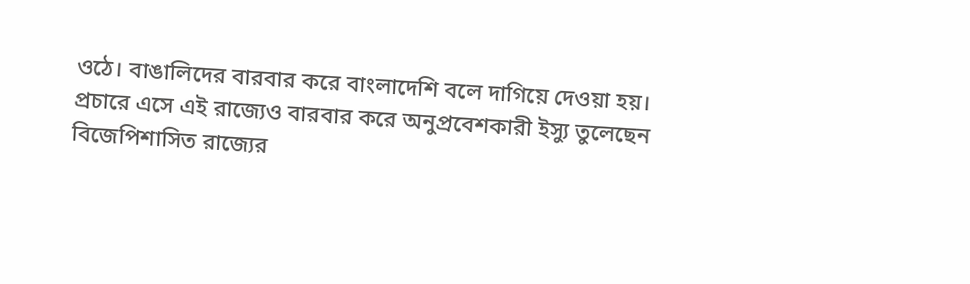ওঠে। বাঙালিদের বারবার করে বাংলাদেশি বলে দাগিয়ে দেওয়া হয়। প্রচারে এসে এই রাজ্যেও বারবার করে অনুপ্রবেশকারী ইস্যু তুলেছেন বিজেপিশাসিত রাজ্যের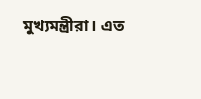মুখ্যমন্ত্রীরা। এত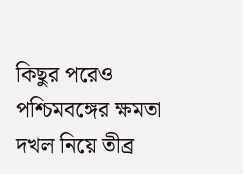কিছুর পরেও পশ্চিমবঙ্গের ক্ষমতা দখল নিয়ে তীব্র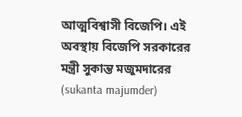আত্মবিশ্বাসী বিজেপি। এই অবস্থায় বিজেপি সরকারের মন্ত্রী সুকান্ত মজুমদারের (sukanta majumder)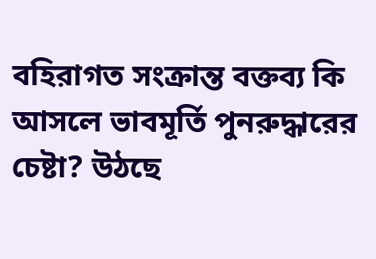বহিরাগত সংক্রান্ত বক্তব্য কি আসলে ভাবমূর্তি পুনরুদ্ধারের চেষ্টা? উঠছে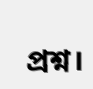প্রশ্ন।